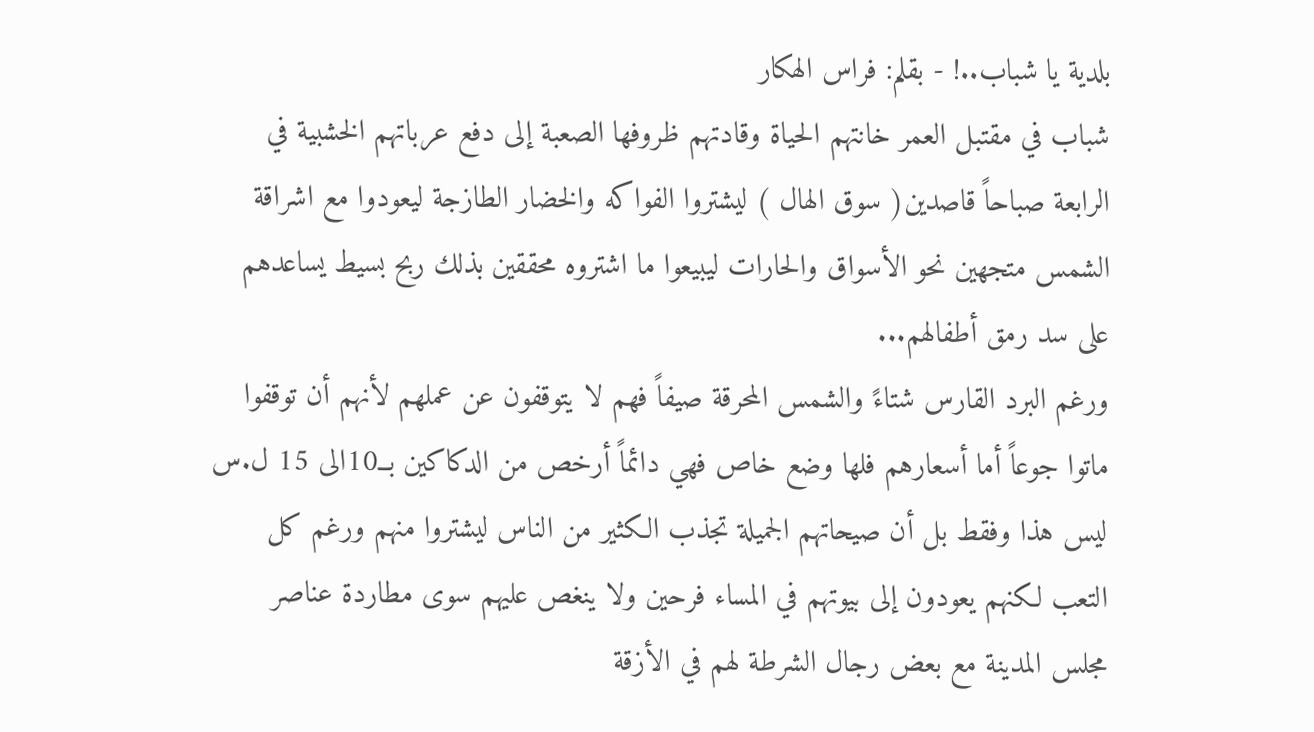بلدية يا شباب..! - بقلم: فراس الهكار
شباب في مقتبل العمر خانتهم الحياة وقادتهم ظروفها الصعبة إلى دفع عرباتهم الخشبية في الرابعة صباحاً قاصدين( سوق الهال ) ليشتروا الفواكه والخضار الطازجة ليعودوا مع اشراقة الشمس متجهين نحو الأسواق والحارات ليبيعوا ما اشتروه محققين بذلك ربح بسيط يساعدهم على سد رمق أطفالهم...
ورغم البرد القارس شتاءً والشمس المحرقة صيفاً فهم لا يتوقفون عن عملهم لأنهم أن توقفوا ماتوا جوعاً أما أسعارهم فلها وضع خاص فهي دائماً أرخص من الدكاكين بــ10الى 15 ل.س
ليس هذا وفقط بل أن صيحاتهم الجميلة تجذب الكثير من الناس ليشتروا منهم ورغم كل التعب لكنهم يعودون إلى بيوتهم في المساء فرحين ولا ينغص عليهم سوى مطاردة عناصر مجلس المدينة مع بعض رجال الشرطة لهم في الأزقة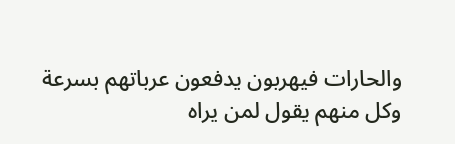والحارات فيهربون يدفعون عرباتهم بسرعة وكل منهم يقول لمن يراه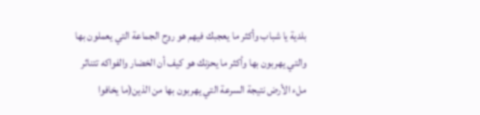بلدية يا شباب وأكثر ما يعجبك فيهم هو روح الجماعة التي يعملون بها والتي يهربون بها وأكثر ما يحزنك هو كيف أن الخضار والفواكه تتناثر ملء الأرض نتيجة السرعة التي يهربون بها من الذين(ما يخافوا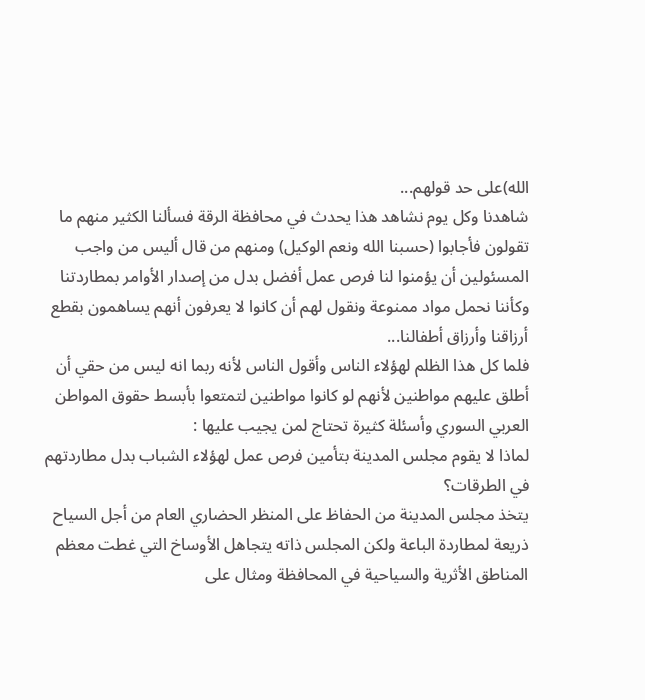الله)على حد قولهم...
شاهدنا وكل يوم نشاهد هذا يحدث في محافظة الرقة فسألنا الكثير منهم ما تقولون فأجابوا (حسبنا الله ونعم الوكيل) ومنهم من قال أليس من واجب المسئولين أن يؤمنوا لنا فرص عمل أفضل بدل من إصدار الأوامر بمطاردتنا وكأننا نحمل مواد ممنوعة ونقول لهم أن كانوا لا يعرفون أنهم يساهمون بقطع أرزاقنا وأرزاق أطفالنا...
فلما كل هذا الظلم لهؤلاء الناس وأقول الناس لأنه ربما انه ليس من حقي أن أطلق عليهم مواطنين لأنهم لو كانوا مواطنين لتمتعوا بأبسط حقوق المواطن العربي السوري وأسئلة كثيرة تحتاج لمن يجيب عليها :
لماذا لا يقوم مجلس المدينة بتأمين فرص عمل لهؤلاء الشباب بدل مطاردتهم في الطرقات؟
يتخذ مجلس المدينة من الحفاظ على المنظر الحضاري العام من أجل السياح ذريعة لمطاردة الباعة ولكن المجلس ذاته يتجاهل الأوساخ التي غطت معظم المناطق الأثرية والسياحية في المحافظة ومثال على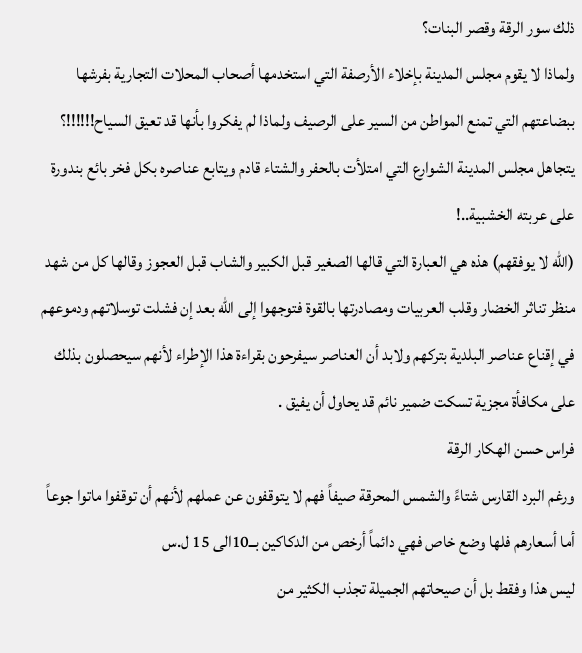ذلك سور الرقة وقصر البنات؟
ولماذا لا يقوم مجلس المدينة بإخلاء الأرصفة التي استخدمها أصحاب المحلات التجارية بفرشها ببضاعتهم التي تمنع المواطن من السير على الرصيف ولماذا لم يفكروا بأنها قد تعيق السياح!!!!!!؟
يتجاهل مجلس المدينة الشوارع التي امتلأت بالحفر والشتاء قادم ويتابع عناصره بكل فخر بائع بندورة على عربته الخشبية..!
(الله لا يوفقهم) هذه هي العبارة التي قالها الصغير قبل الكبير والشاب قبل العجوز وقالها كل من شهد منظر تناثر الخضار وقلب العربيات ومصادرتها بالقوة فتوجهوا إلى الله بعد إن فشلت توسلاتهم ودموعهم في إقناع عناصر البلدية بتركهم ولابد أن العناصر سيفرحون بقراءة هذا الإطراء لأنهم سيحصلون بذلك على مكافأة مجزية تسكت ضمير نائم قد يحاول أن يفيق .
فراس حسن الهكار الرقة
ورغم البرد القارس شتاءً والشمس المحرقة صيفاً فهم لا يتوقفون عن عملهم لأنهم أن توقفوا ماتوا جوعاً أما أسعارهم فلها وضع خاص فهي دائماً أرخص من الدكاكين بــ10الى 15 ل.س
ليس هذا وفقط بل أن صيحاتهم الجميلة تجذب الكثير من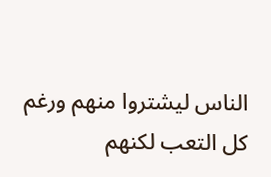الناس ليشتروا منهم ورغم كل التعب لكنهم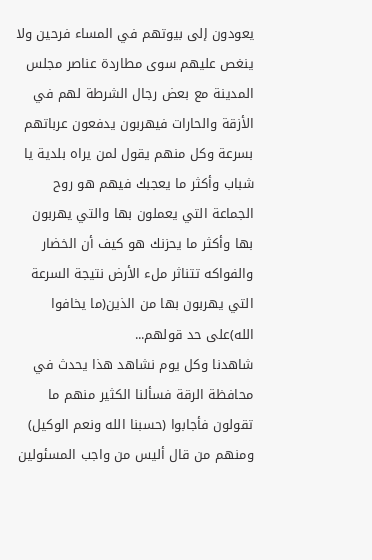يعودون إلى بيوتهم في المساء فرحين ولا ينغص عليهم سوى مطاردة عناصر مجلس المدينة مع بعض رجال الشرطة لهم في الأزقة والحارات فيهربون يدفعون عرباتهم بسرعة وكل منهم يقول لمن يراه بلدية يا شباب وأكثر ما يعجبك فيهم هو روح الجماعة التي يعملون بها والتي يهربون بها وأكثر ما يحزنك هو كيف أن الخضار والفواكه تتناثر ملء الأرض نتيجة السرعة التي يهربون بها من الذين(ما يخافوا الله)على حد قولهم...
شاهدنا وكل يوم نشاهد هذا يحدث في محافظة الرقة فسألنا الكثير منهم ما تقولون فأجابوا (حسبنا الله ونعم الوكيل) ومنهم من قال أليس من واجب المسئولين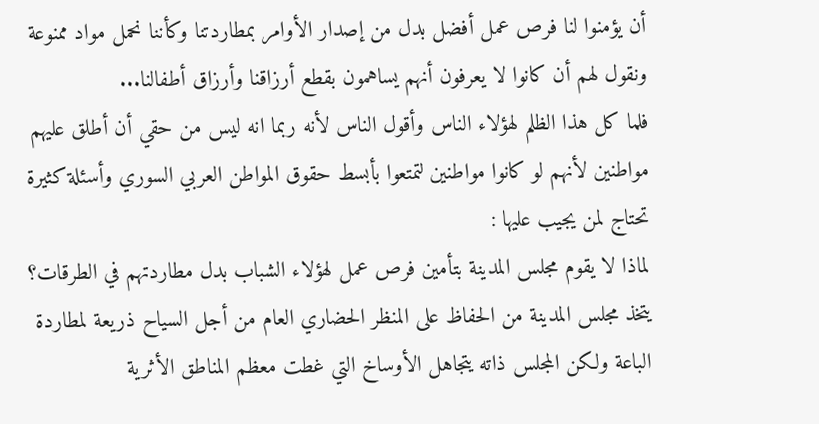أن يؤمنوا لنا فرص عمل أفضل بدل من إصدار الأوامر بمطاردتنا وكأننا نحمل مواد ممنوعة ونقول لهم أن كانوا لا يعرفون أنهم يساهمون بقطع أرزاقنا وأرزاق أطفالنا...
فلما كل هذا الظلم لهؤلاء الناس وأقول الناس لأنه ربما انه ليس من حقي أن أطلق عليهم مواطنين لأنهم لو كانوا مواطنين لتمتعوا بأبسط حقوق المواطن العربي السوري وأسئلة كثيرة تحتاج لمن يجيب عليها :
لماذا لا يقوم مجلس المدينة بتأمين فرص عمل لهؤلاء الشباب بدل مطاردتهم في الطرقات؟
يتخذ مجلس المدينة من الحفاظ على المنظر الحضاري العام من أجل السياح ذريعة لمطاردة الباعة ولكن المجلس ذاته يتجاهل الأوساخ التي غطت معظم المناطق الأثرية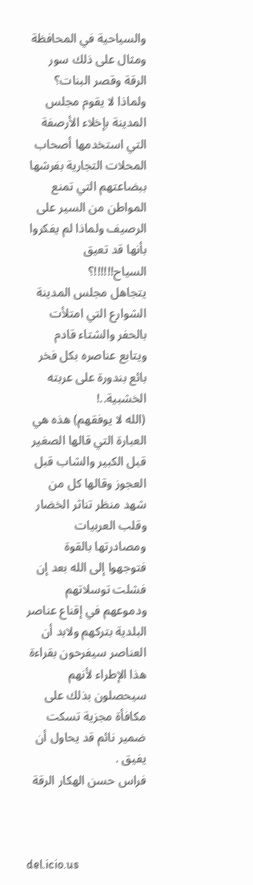والسياحية في المحافظة ومثال على ذلك سور الرقة وقصر البنات؟
ولماذا لا يقوم مجلس المدينة بإخلاء الأرصفة التي استخدمها أصحاب المحلات التجارية بفرشها ببضاعتهم التي تمنع المواطن من السير على الرصيف ولماذا لم يفكروا بأنها قد تعيق السياح!!!!!!؟
يتجاهل مجلس المدينة الشوارع التي امتلأت بالحفر والشتاء قادم ويتابع عناصره بكل فخر بائع بندورة على عربته الخشبية..!
(الله لا يوفقهم) هذه هي العبارة التي قالها الصغير قبل الكبير والشاب قبل العجوز وقالها كل من شهد منظر تناثر الخضار وقلب العربيات ومصادرتها بالقوة فتوجهوا إلى الله بعد إن فشلت توسلاتهم ودموعهم في إقناع عناصر البلدية بتركهم ولابد أن العناصر سيفرحون بقراءة هذا الإطراء لأنهم سيحصلون بذلك على مكافأة مجزية تسكت ضمير نائم قد يحاول أن يفيق .
فراس حسن الهكار الرقة



del.icio.us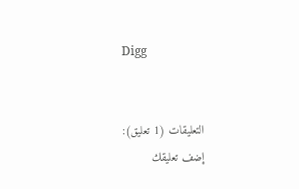Digg


التعليقات (1 تعليق):
إضف تعليقك